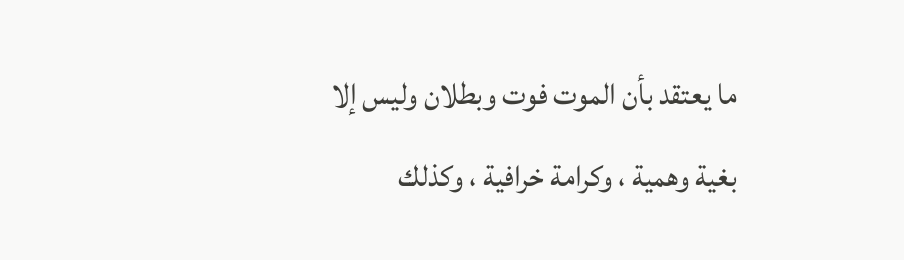ما يعتقد بأن الموت فوت وبطلان وليس إلا بغية وهمية ، وكرامة خرافية ، وكذلك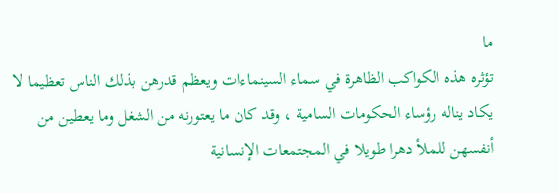ما
تؤثره هذه الكواكب الظاهرة في سماء السينماءات ويعظم قدرهن بذلك الناس تعظيما لا
يكاد يناله رؤساء الحكومات السامية ، وقد كان ما يعتورنه من الشغل وما يعطين من
أنفسهن للملأ دهرا طويلا في المجتمعات الإنسانية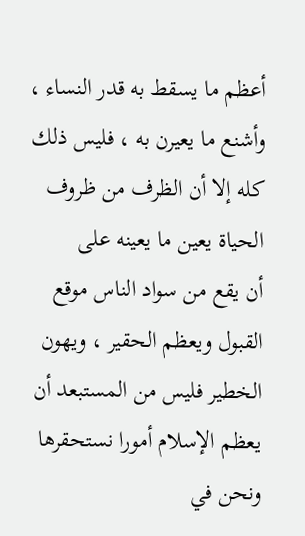أعظم ما يسقط به قدر النساء ،
وأشنع ما يعيرن به ، فليس ذلك كله إلا أن الظرف من ظروف الحياة يعين ما يعينه على
أن يقع من سواد الناس موقع القبول ويعظم الحقير ، ويهون الخطير فليس من المستبعد أن
يعظم الإسلام أمورا نستحقرها ونحن في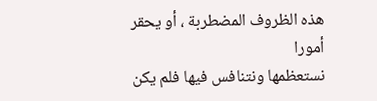هذه الظروف المضطربة ، أو يحقر أمورا
نستعظمها ونتنافس فيها فلم يكن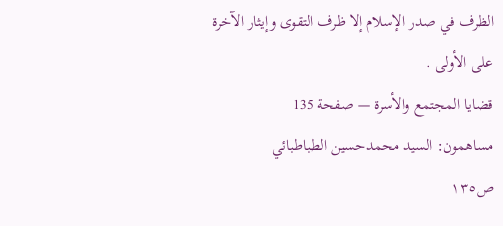الظرف في صدر الإسلام إلا ظرف التقوى وإيثار الآخرة
على الأولى .
قضايا المجتمع والأسرة — صفحة 135
مساهمون: السيد محمدحسين الطباطبائي
ص١٣٥